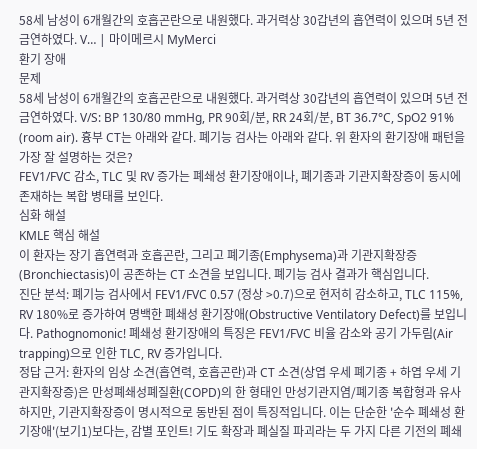58세 남성이 6개월간의 호흡곤란으로 내원했다. 과거력상 30갑년의 흡연력이 있으며 5년 전 금연하였다. V… | 마이메르시 MyMerci
환기 장애
문제
58세 남성이 6개월간의 호흡곤란으로 내원했다. 과거력상 30갑년의 흡연력이 있으며 5년 전 금연하였다. V/S: BP 130/80 mmHg, PR 90회/분, RR 24회/분, BT 36.7°C, SpO2 91% (room air). 흉부 CT는 아래와 같다. 폐기능 검사는 아래와 같다. 위 환자의 환기장애 패턴을 가장 잘 설명하는 것은?
FEV1/FVC 감소, TLC 및 RV 증가는 폐쇄성 환기장애이나, 폐기종과 기관지확장증이 동시에 존재하는 복합 병태를 보인다.
심화 해설
KMLE 핵심 해설
이 환자는 장기 흡연력과 호흡곤란, 그리고 폐기종(Emphysema)과 기관지확장증(Bronchiectasis)이 공존하는 CT 소견을 보입니다. 폐기능 검사 결과가 핵심입니다.
진단 분석: 폐기능 검사에서 FEV1/FVC 0.57 (정상 >0.7)으로 현저히 감소하고, TLC 115%, RV 180%로 증가하여 명백한 폐쇄성 환기장애(Obstructive Ventilatory Defect)를 보입니다. Pathognomonic! 폐쇄성 환기장애의 특징은 FEV1/FVC 비율 감소와 공기 가두림(Air trapping)으로 인한 TLC, RV 증가입니다.
정답 근거: 환자의 임상 소견(흡연력, 호흡곤란)과 CT 소견(상엽 우세 폐기종 + 하엽 우세 기관지확장증)은 만성폐쇄성폐질환(COPD)의 한 형태인 만성기관지염/폐기종 복합형과 유사하지만, 기관지확장증이 명시적으로 동반된 점이 특징적입니다. 이는 단순한 '순수 폐쇄성 환기장애'(보기1)보다는, 감별 포인트! 기도 확장과 폐실질 파괴라는 두 가지 다른 기전의 폐쇄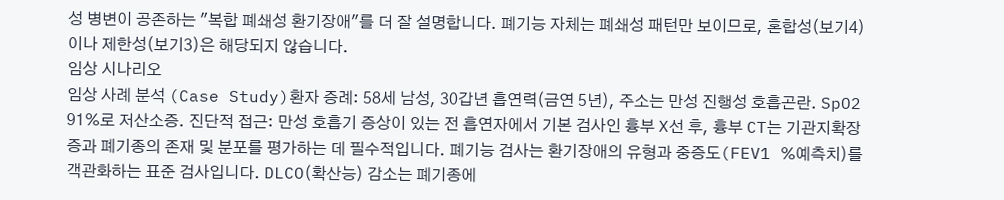성 병변이 공존하는 "복합 폐쇄성 환기장애"를 더 잘 설명합니다. 폐기능 자체는 폐쇄성 패턴만 보이므로, 혼합성(보기4)이나 제한성(보기3)은 해당되지 않습니다.
임상 시나리오
임상 사례 분석 (Case Study)환자 증례: 58세 남성, 30갑년 흡연력(금연 5년), 주소는 만성 진행성 호흡곤란. SpO2 91%로 저산소증. 진단적 접근: 만성 호흡기 증상이 있는 전 흡연자에서 기본 검사인 흉부 X선 후, 흉부 CT는 기관지확장증과 폐기종의 존재 및 분포를 평가하는 데 필수적입니다. 폐기능 검사는 환기장애의 유형과 중증도(FEV1 %예측치)를 객관화하는 표준 검사입니다. DLCO(확산능) 감소는 폐기종에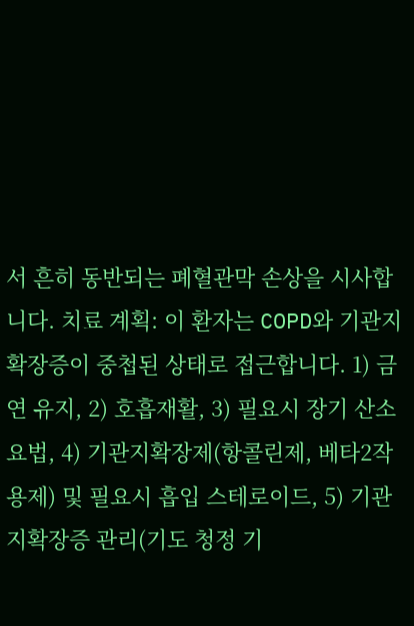서 흔히 동반되는 폐혈관막 손상을 시사합니다. 치료 계획: 이 환자는 COPD와 기관지확장증이 중첩된 상태로 접근합니다. 1) 금연 유지, 2) 호흡재활, 3) 필요시 장기 산소 요법, 4) 기관지확장제(항콜린제, 베타2작용제) 및 필요시 흡입 스테로이드, 5) 기관지확장증 관리(기도 청정 기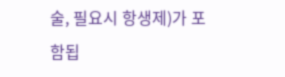술, 필요시 항생제)가 포함됩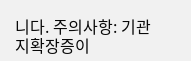니다. 주의사항: 기관지확장증이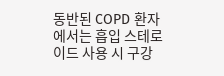동반된 COPD 환자에서는 흡입 스테로이드 사용 시 구강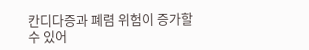칸디다증과 폐렴 위험이 증가할 수 있어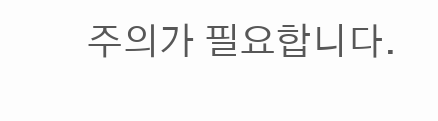주의가 필요합니다.